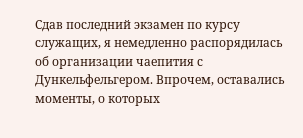Сдав последний экзамен по курсу служащих, я немедленно распорядилась об организации чаепития с Дункельфельгером. Впрочем, оставались моменты, о которых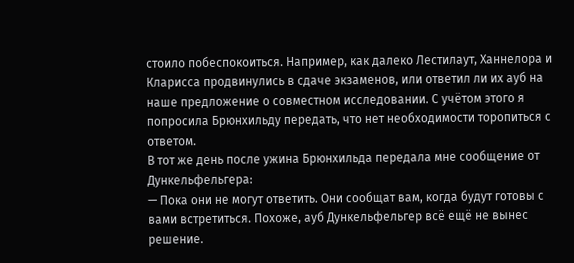стоило побеспокоиться. Например, как далеко Лестилаут, Ханнелора и Кларисса продвинулись в сдаче экзаменов, или ответил ли их ауб на наше предложение о совместном исследовании. С учётом этого я попросила Брюнхильду передать, что нет необходимости торопиться с ответом.
В тот же день после ужина Брюнхильда передала мне сообщение от Дункельфельгера:
— Пока они не могут ответить. Они сообщат вам, когда будут готовы с вами встретиться. Похоже, ауб Дункельфельгер всё ещё не вынес решение.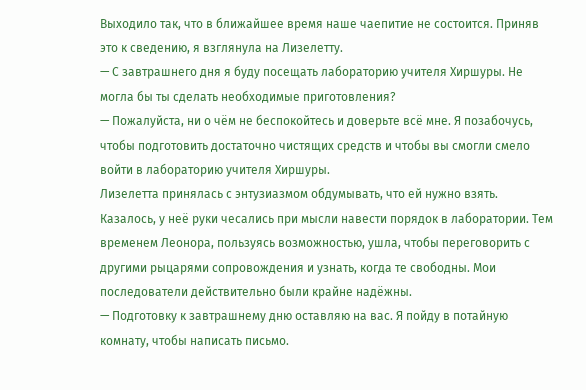Выходило так, что в ближайшее время наше чаепитие не состоится. Приняв это к сведению, я взглянула на Лизелетту.
— С завтрашнего дня я буду посещать лабораторию учителя Хиршуры. Не могла бы ты сделать необходимые приготовления?
— Пожалуйста, ни о чём не беспокойтесь и доверьте всё мне. Я позабочусь, чтобы подготовить достаточно чистящих средств и чтобы вы смогли смело войти в лабораторию учителя Хиршуры.
Лизелетта принялась с энтузиазмом обдумывать, что ей нужно взять. Казалось, у неё руки чесались при мысли навести порядок в лаборатории. Тем временем Леонора, пользуясь возможностью, ушла, чтобы переговорить с другими рыцарями сопровождения и узнать, когда те свободны. Мои последователи действительно были крайне надёжны.
— Подготовку к завтрашнему дню оставляю на вас. Я пойду в потайную комнату, чтобы написать письмо.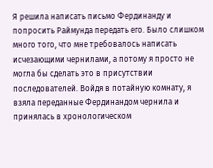Я решила написать письмо Фердинанду и попросить Раймунда передать его. Было слишком много того, что мне требовалось написать исчезающими чернилами, а потому я просто не могла бы сделать это в присутствии последователей. Войдя в потайную комнату, я взяла переданные Фердинандом чернила и принялась в хронологическом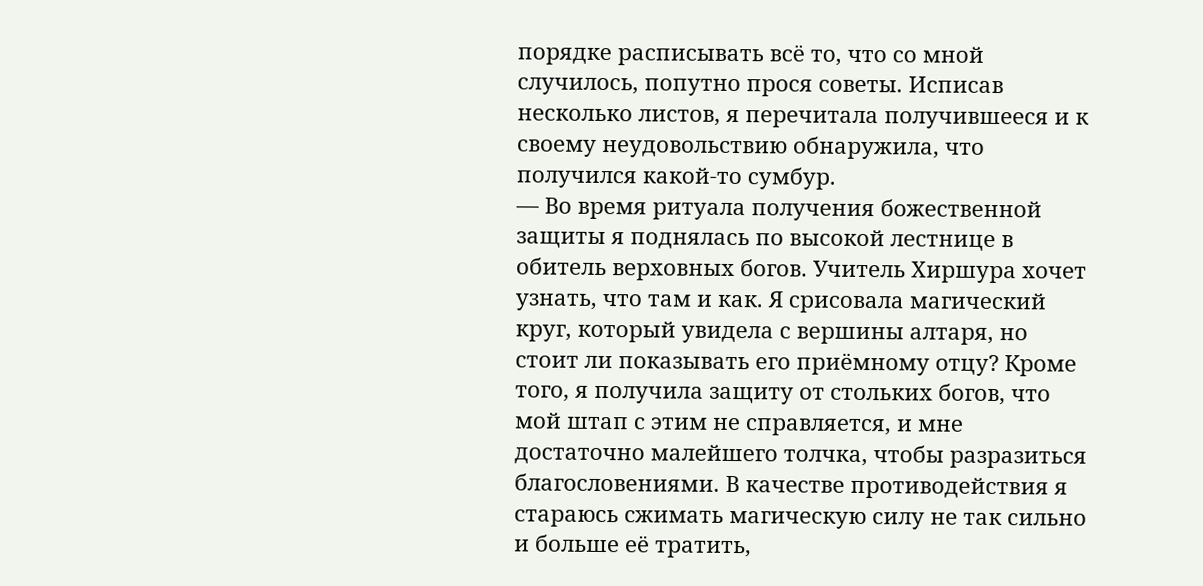порядке расписывать всё то, что со мной случилось, попутно прося советы. Исписав несколько листов, я перечитала получившееся и к своему неудовольствию обнаружила, что получился какой-то сумбур.
— Во время ритуала получения божественной защиты я поднялась по высокой лестнице в обитель верховных богов. Учитель Хиршура хочет узнать, что там и как. Я срисовала магический круг, который увидела с вершины алтаря, но стоит ли показывать его приёмному отцу? Кроме того, я получила защиту от стольких богов, что мой штап с этим не справляется, и мне достаточно малейшего толчка, чтобы разразиться благословениями. В качестве противодействия я стараюсь сжимать магическую силу не так сильно и больше её тратить,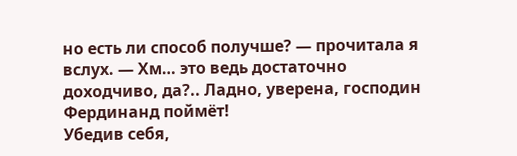но есть ли способ получше? — прочитала я вслух. — Хм… это ведь достаточно доходчиво, да?.. Ладно, уверена, господин Фердинанд поймёт!
Убедив себя,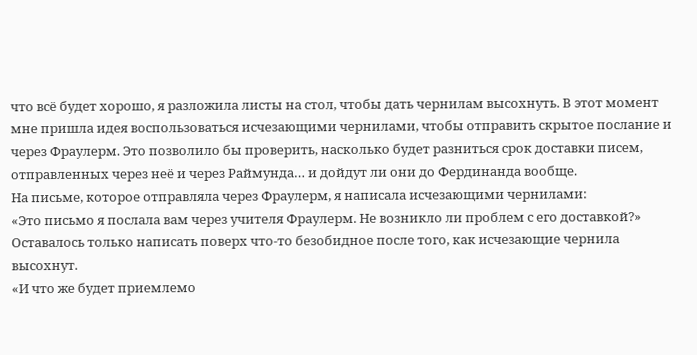что всё будет хорошо, я разложила листы на стол, чтобы дать чернилам высохнуть. В этот момент мне пришла идея воспользоваться исчезающими чернилами, чтобы отправить скрытое послание и через Фраулерм. Это позволило бы проверить, насколько будет разниться срок доставки писем, отправленных через неё и через Раймунда… и дойдут ли они до Фердинанда вообще.
На письме, которое отправляла через Фраулерм, я написала исчезающими чернилами:
«Это письмо я послала вам через учителя Фраулерм. Не возникло ли проблем с его доставкой?»
Оставалось только написать поверх что-то безобидное после того, как исчезающие чернила высохнут.
«И что же будет приемлемо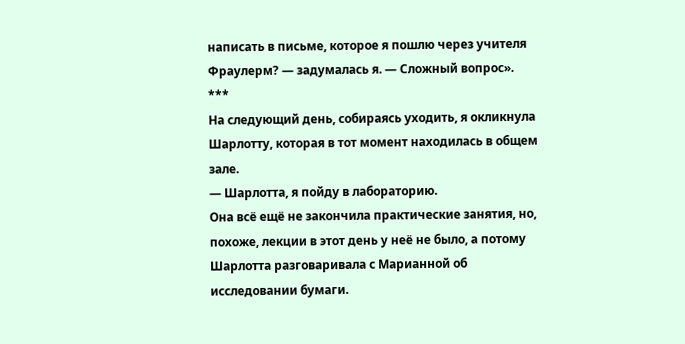написать в письме, которое я пошлю через учителя Фраулерм? — задумалась я. — Сложный вопрос».
***
На следующий день, собираясь уходить, я окликнула Шарлотту, которая в тот момент находилась в общем зале.
— Шарлотта, я пойду в лабораторию.
Она всё ещё не закончила практические занятия, но, похоже, лекции в этот день у неё не было, а потому Шарлотта разговаривала с Марианной об исследовании бумаги.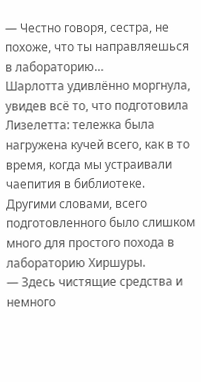— Честно говоря, сестра, не похоже, что ты направляешься в лабораторию…
Шарлотта удивлённо моргнула, увидев всё то, что подготовила Лизелетта: тележка была нагружена кучей всего, как в то время, когда мы устраивали чаепития в библиотеке. Другими словами, всего подготовленного было слишком много для простого похода в лабораторию Хиршуры.
— Здесь чистящие средства и немного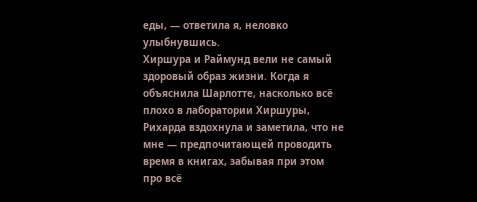еды, — ответила я, неловко улыбнувшись.
Хиршура и Раймунд вели не самый здоровый образ жизни. Когда я объяснила Шарлотте, насколько всё плохо в лаборатории Хиршуры, Рихарда вздохнула и заметила, что не мне — предпочитающей проводить время в книгах, забывая при этом про всё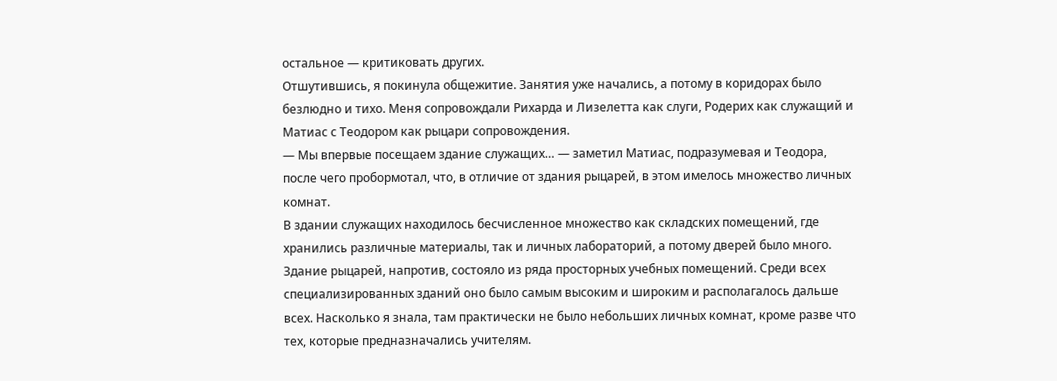остальное — критиковать других.
Отшутившись, я покинула общежитие. Занятия уже начались, а потому в коридорах было безлюдно и тихо. Меня сопровождали Рихарда и Лизелетта как слуги, Родерих как служащий и Матиас с Теодором как рыцари сопровождения.
— Мы впервые посещаем здание служащих… — заметил Матиас, подразумевая и Теодора, после чего пробормотал, что, в отличие от здания рыцарей, в этом имелось множество личных комнат.
В здании служащих находилось бесчисленное множество как складских помещений, где хранились различные материалы, так и личных лабораторий, а потому дверей было много. Здание рыцарей, напротив, состояло из ряда просторных учебных помещений. Среди всех специализированных зданий оно было самым высоким и широким и располагалось дальше всех. Насколько я знала, там практически не было небольших личных комнат, кроме разве что тех, которые предназначались учителям.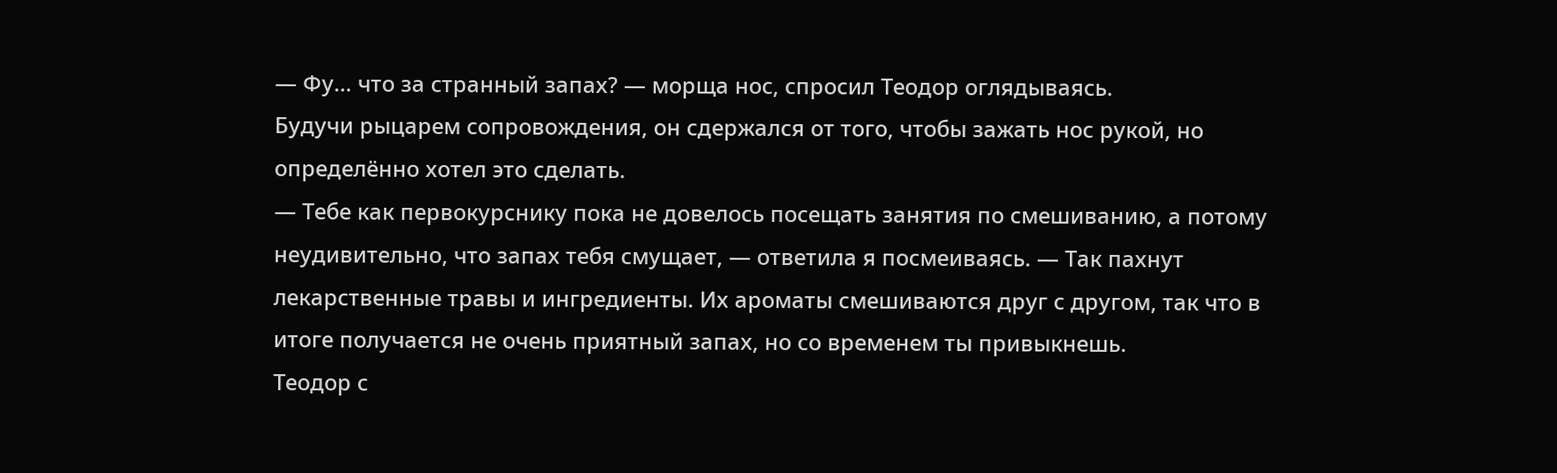— Фу… что за странный запах? — морща нос, спросил Теодор оглядываясь.
Будучи рыцарем сопровождения, он сдержался от того, чтобы зажать нос рукой, но определённо хотел это сделать.
— Тебе как первокурснику пока не довелось посещать занятия по смешиванию, а потому неудивительно, что запах тебя смущает, — ответила я посмеиваясь. — Так пахнут лекарственные травы и ингредиенты. Их ароматы смешиваются друг с другом, так что в итоге получается не очень приятный запах, но со временем ты привыкнешь.
Теодор с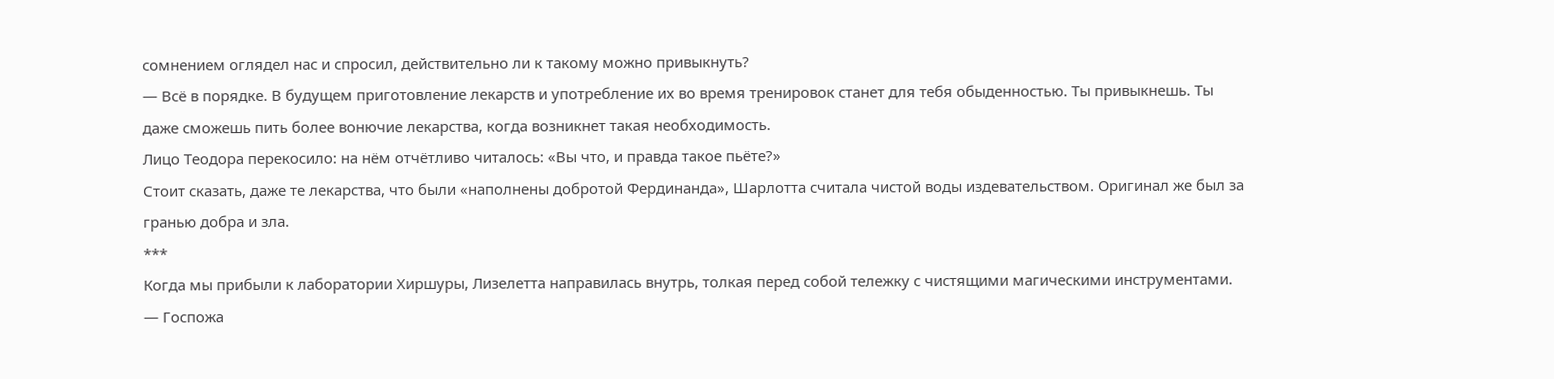сомнением оглядел нас и спросил, действительно ли к такому можно привыкнуть?
— Всё в порядке. В будущем приготовление лекарств и употребление их во время тренировок станет для тебя обыденностью. Ты привыкнешь. Ты даже сможешь пить более вонючие лекарства, когда возникнет такая необходимость.
Лицо Теодора перекосило: на нём отчётливо читалось: «Вы что, и правда такое пьёте?»
Стоит сказать, даже те лекарства, что были «наполнены добротой Фердинанда», Шарлотта считала чистой воды издевательством. Оригинал же был за гранью добра и зла.
***
Когда мы прибыли к лаборатории Хиршуры, Лизелетта направилась внутрь, толкая перед собой тележку с чистящими магическими инструментами.
— Госпожа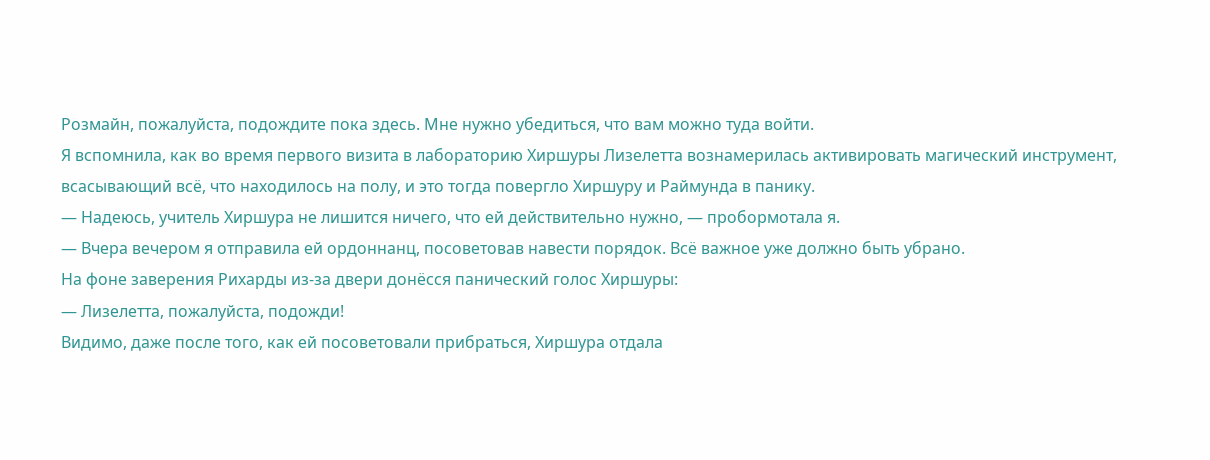Розмайн, пожалуйста, подождите пока здесь. Мне нужно убедиться, что вам можно туда войти.
Я вспомнила, как во время первого визита в лабораторию Хиршуры Лизелетта вознамерилась активировать магический инструмент, всасывающий всё, что находилось на полу, и это тогда повергло Хиршуру и Раймунда в панику.
— Надеюсь, учитель Хиршура не лишится ничего, что ей действительно нужно, — пробормотала я.
— Вчера вечером я отправила ей ордоннанц, посоветовав навести порядок. Всё важное уже должно быть убрано.
На фоне заверения Рихарды из-за двери донёсся панический голос Хиршуры:
— Лизелетта, пожалуйста, подожди!
Видимо, даже после того, как ей посоветовали прибраться, Хиршура отдала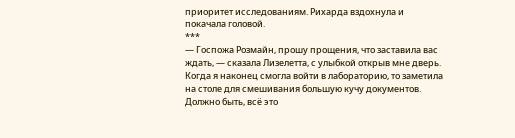приоритет исследованиям. Рихарда вздохнула и покачала головой.
***
— Госпожа Розмайн, прошу прощения, что заставила вас ждать, — сказала Лизелетта, с улыбкой открыв мне дверь.
Когда я наконец смогла войти в лабораторию, то заметила на столе для смешивания большую кучу документов. Должно быть, всё это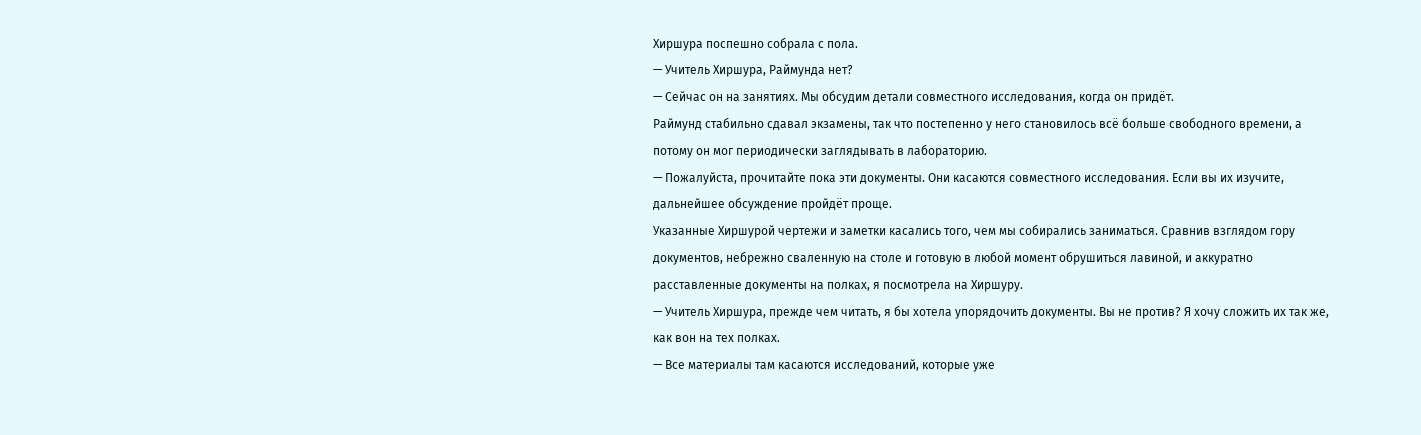Хиршура поспешно собрала с пола.
— Учитель Хиршура, Раймунда нет?
— Сейчас он на занятиях. Мы обсудим детали совместного исследования, когда он придёт.
Раймунд стабильно сдавал экзамены, так что постепенно у него становилось всё больше свободного времени, а потому он мог периодически заглядывать в лабораторию.
— Пожалуйста, прочитайте пока эти документы. Они касаются совместного исследования. Если вы их изучите, дальнейшее обсуждение пройдёт проще.
Указанные Хиршурой чертежи и заметки касались того, чем мы собирались заниматься. Сравнив взглядом гору документов, небрежно сваленную на столе и готовую в любой момент обрушиться лавиной, и аккуратно расставленные документы на полках, я посмотрела на Хиршуру.
— Учитель Хиршура, прежде чем читать, я бы хотела упорядочить документы. Вы не против? Я хочу сложить их так же, как вон на тех полках.
— Все материалы там касаются исследований, которые уже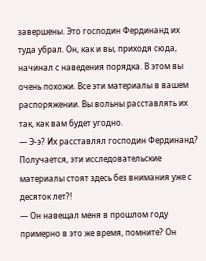завершены. Это господин Фердинанд их туда убрал. Он, как и вы, приходя сюда, начинал с наведения порядка. В этом вы очень похожи. Все эти материалы в вашем распоряжении. Вы вольны расставлять их так, как вам будет угодно.
— Э-э? Их расставлял господин Фердинанд? Получается, эти исследовательские материалы стоят здесь без внимания уже с десяток лет?!
— Он навещал меня в прошлом году примерно в это же время, помните? Он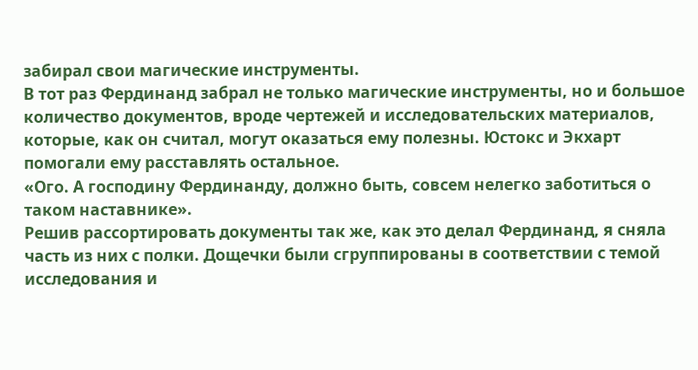забирал свои магические инструменты.
В тот раз Фердинанд забрал не только магические инструменты, но и большое количество документов, вроде чертежей и исследовательских материалов, которые, как он считал, могут оказаться ему полезны. Юстокс и Экхарт помогали ему расставлять остальное.
«Ого. А господину Фердинанду, должно быть, совсем нелегко заботиться о таком наставнике».
Решив рассортировать документы так же, как это делал Фердинанд, я сняла часть из них с полки. Дощечки были сгруппированы в соответствии с темой исследования и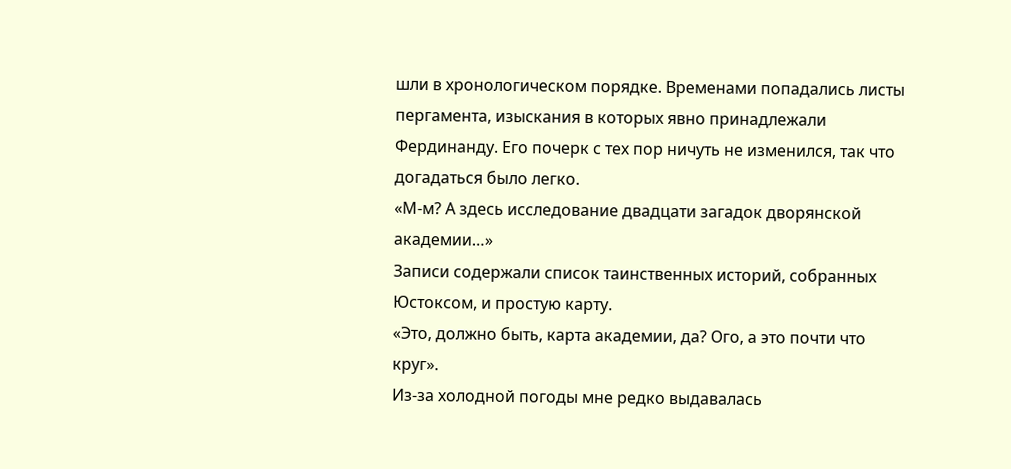шли в хронологическом порядке. Временами попадались листы пергамента, изыскания в которых явно принадлежали Фердинанду. Его почерк с тех пор ничуть не изменился, так что догадаться было легко.
«М-м? А здесь исследование двадцати загадок дворянской академии…»
Записи содержали список таинственных историй, собранных Юстоксом, и простую карту.
«Это, должно быть, карта академии, да? Ого, а это почти что круг».
Из-за холодной погоды мне редко выдавалась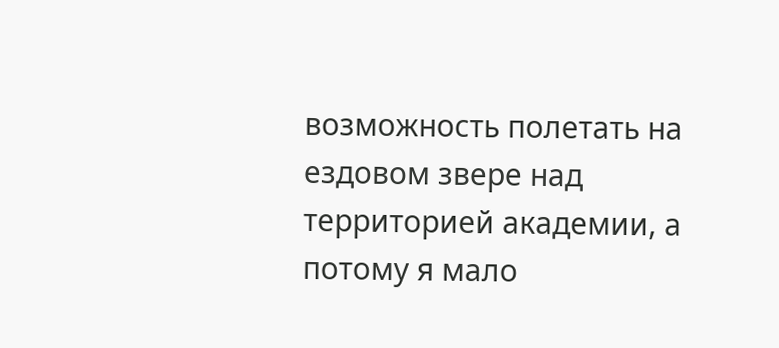возможность полетать на ездовом звере над территорией академии, а потому я мало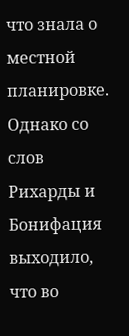что знала о местной планировке. Однако со слов Рихарды и Бонифация выходило, что во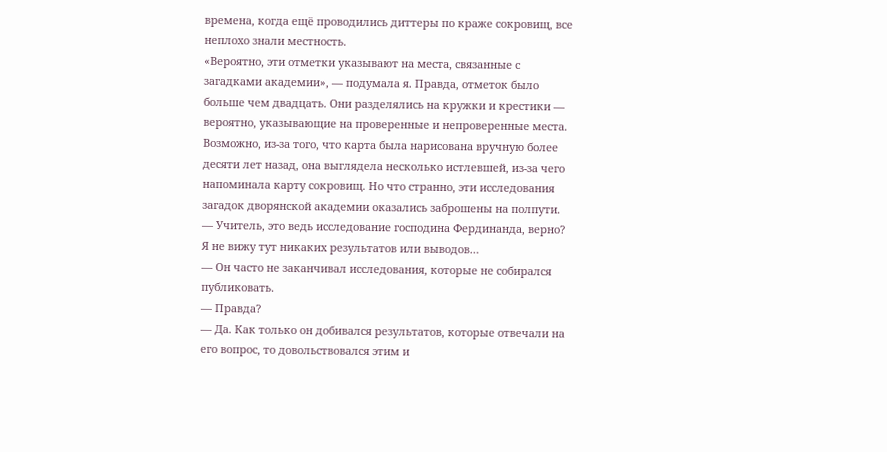времена, когда ещё проводились диттеры по краже сокровищ, все неплохо знали местность.
«Вероятно, эти отметки указывают на места, связанные с загадками академии», — подумала я. Правда, отметок было больше чем двадцать. Они разделялись на кружки и крестики — вероятно, указывающие на проверенные и непроверенные места. Возможно, из-за того, что карта была нарисована вручную более десяти лет назад, она выглядела несколько истлевшей, из-за чего напоминала карту сокровищ. Но что странно, эти исследования загадок дворянской академии оказались заброшены на полпути.
— Учитель, это ведь исследование господина Фердинанда, верно? Я не вижу тут никаких результатов или выводов…
— Он часто не заканчивал исследования, которые не собирался публиковать.
— Правда?
— Да. Как только он добивался результатов, которые отвечали на его вопрос, то довольствовался этим и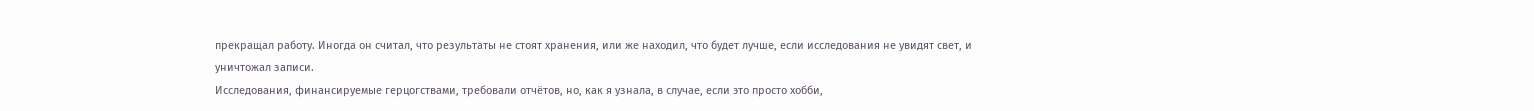прекращал работу. Иногда он считал, что результаты не стоят хранения, или же находил, что будет лучше, если исследования не увидят свет, и уничтожал записи.
Исследования, финансируемые герцогствами, требовали отчётов, но, как я узнала, в случае, если это просто хобби,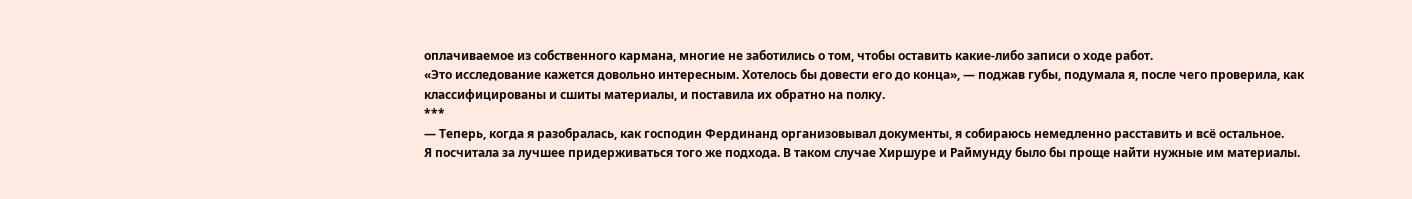оплачиваемое из собственного кармана, многие не заботились о том, чтобы оставить какие-либо записи о ходе работ.
«Это исследование кажется довольно интересным. Хотелось бы довести его до конца», — поджав губы, подумала я, после чего проверила, как классифицированы и сшиты материалы, и поставила их обратно на полку.
***
— Теперь, когда я разобралась, как господин Фердинанд организовывал документы, я собираюсь немедленно расставить и всё остальное.
Я посчитала за лучшее придерживаться того же подхода. В таком случае Хиршуре и Раймунду было бы проще найти нужные им материалы.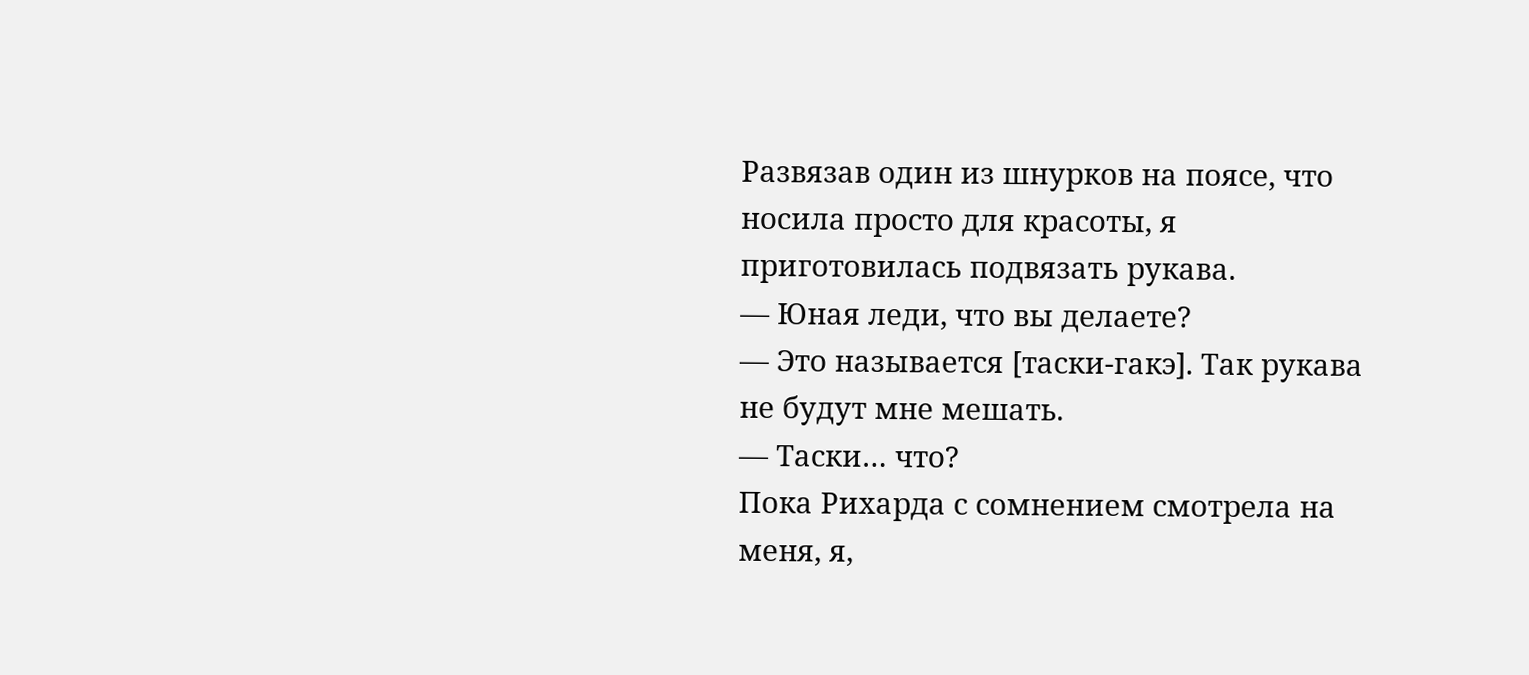Развязав один из шнурков на поясе, что носила просто для красоты, я приготовилась подвязать рукава.
— Юная леди, что вы делаете?
— Это называется [таски-гакэ]. Так рукава не будут мне мешать.
— Таски… что?
Пока Рихарда с сомнением смотрела на меня, я,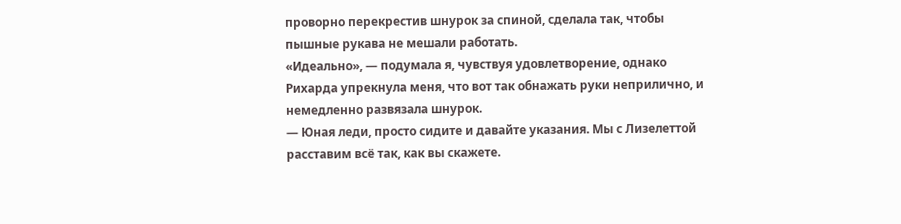проворно перекрестив шнурок за спиной, сделала так, чтобы пышные рукава не мешали работать.
«Идеально», — подумала я, чувствуя удовлетворение, однако Рихарда упрекнула меня, что вот так обнажать руки неприлично, и немедленно развязала шнурок.
— Юная леди, просто сидите и давайте указания. Мы с Лизелеттой расставим всё так, как вы скажете.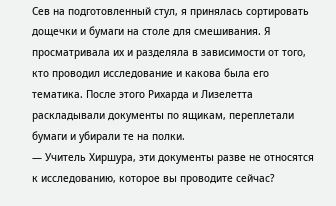Сев на подготовленный стул, я принялась сортировать дощечки и бумаги на столе для смешивания. Я просматривала их и разделяла в зависимости от того, кто проводил исследование и какова была его тематика. После этого Рихарда и Лизелетта раскладывали документы по ящикам, переплетали бумаги и убирали те на полки.
— Учитель Хиршура, эти документы разве не относятся к исследованию, которое вы проводите сейчас?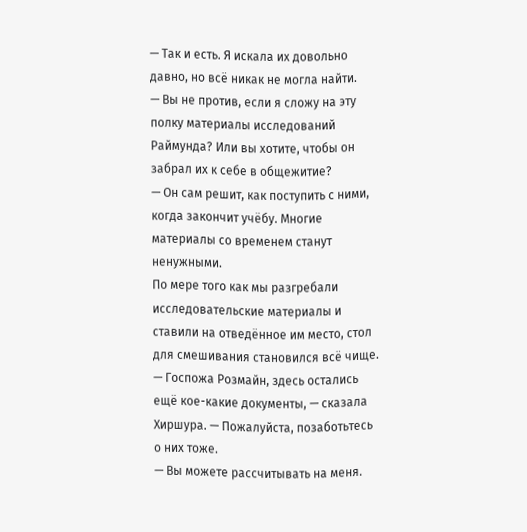— Так и есть. Я искала их довольно давно, но всё никак не могла найти.
— Вы не против, если я сложу на эту полку материалы исследований Раймунда? Или вы хотите, чтобы он забрал их к себе в общежитие?
— Он сам решит, как поступить с ними, когда закончит учёбу. Многие материалы со временем станут ненужными.
По мере того как мы разгребали исследовательские материалы и ставили на отведённое им место, стол для смешивания становился всё чище.
— Госпожа Розмайн, здесь остались ещё кое-какие документы, — сказала Хиршура. — Пожалуйста, позаботьтесь о них тоже.
— Вы можете рассчитывать на меня.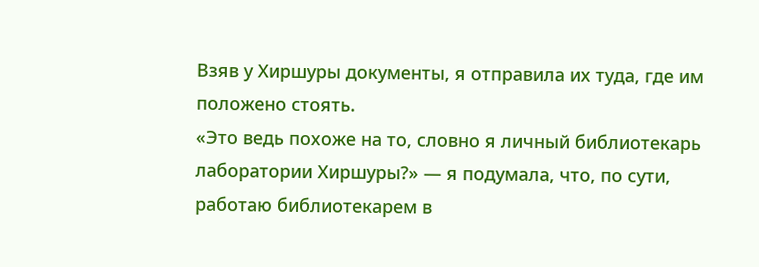Взяв у Хиршуры документы, я отправила их туда, где им положено стоять.
«Это ведь похоже на то, словно я личный библиотекарь лаборатории Хиршуры?» — я подумала, что, по сути, работаю библиотекарем в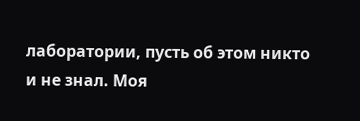лаборатории, пусть об этом никто и не знал. Моя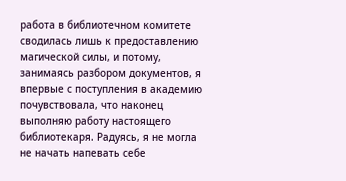работа в библиотечном комитете сводилась лишь к предоставлению магической силы, и потому, занимаясь разбором документов, я впервые с поступления в академию почувствовала, что наконец выполняю работу настоящего библиотекаря. Радуясь, я не могла не начать напевать себе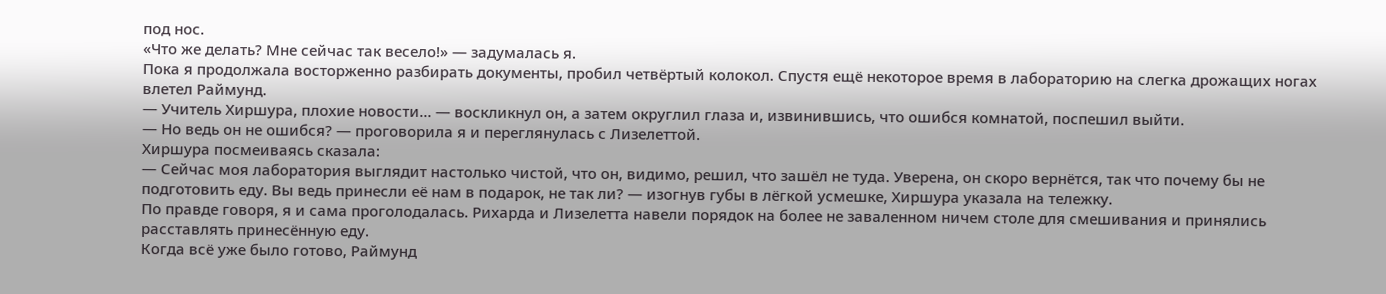под нос.
«Что же делать? Мне сейчас так весело!» — задумалась я.
Пока я продолжала восторженно разбирать документы, пробил четвёртый колокол. Спустя ещё некоторое время в лабораторию на слегка дрожащих ногах влетел Раймунд.
— Учитель Хиршура, плохие новости… — воскликнул он, а затем округлил глаза и, извинившись, что ошибся комнатой, поспешил выйти.
— Но ведь он не ошибся? — проговорила я и переглянулась с Лизелеттой.
Хиршура посмеиваясь сказала:
— Сейчас моя лаборатория выглядит настолько чистой, что он, видимо, решил, что зашёл не туда. Уверена, он скоро вернётся, так что почему бы не подготовить еду. Вы ведь принесли её нам в подарок, не так ли? — изогнув губы в лёгкой усмешке, Хиршура указала на тележку.
По правде говоря, я и сама проголодалась. Рихарда и Лизелетта навели порядок на более не заваленном ничем столе для смешивания и принялись расставлять принесённую еду.
Когда всё уже было готово, Раймунд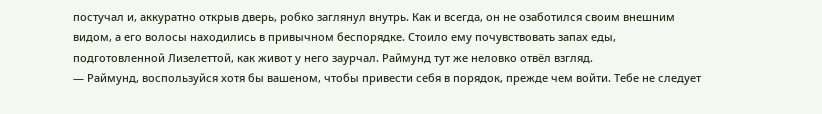постучал и, аккуратно открыв дверь, робко заглянул внутрь. Как и всегда, он не озаботился своим внешним видом, а его волосы находились в привычном беспорядке. Стоило ему почувствовать запах еды, подготовленной Лизелеттой, как живот у него заурчал. Раймунд тут же неловко отвёл взгляд.
— Раймунд, воспользуйся хотя бы вашеном, чтобы привести себя в порядок, прежде чем войти. Тебе не следует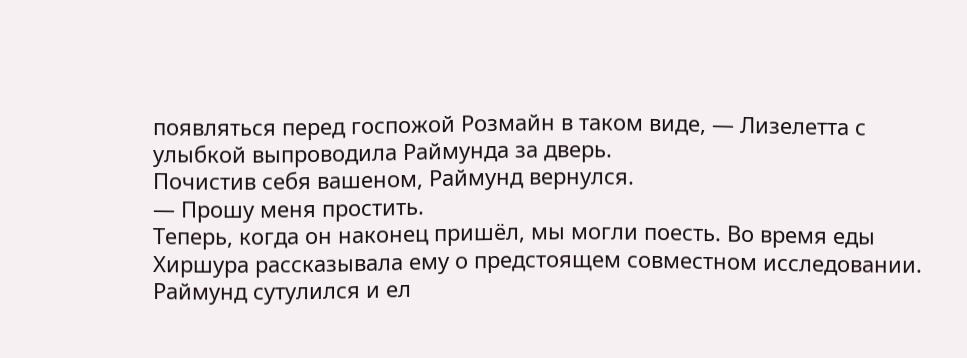появляться перед госпожой Розмайн в таком виде, — Лизелетта с улыбкой выпроводила Раймунда за дверь.
Почистив себя вашеном, Раймунд вернулся.
— Прошу меня простить.
Теперь, когда он наконец пришёл, мы могли поесть. Во время еды Хиршура рассказывала ему о предстоящем совместном исследовании. Раймунд сутулился и ел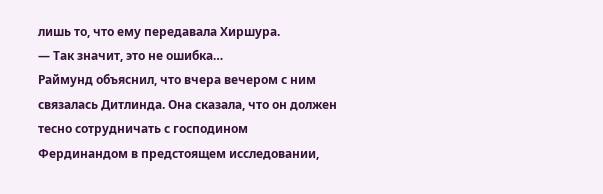лишь то, что ему передавала Хиршура.
— Так значит, это не ошибка…
Раймунд объяснил, что вчера вечером с ним связалась Дитлинда. Она сказала, что он должен тесно сотрудничать с господином Фердинандом в предстоящем исследовании,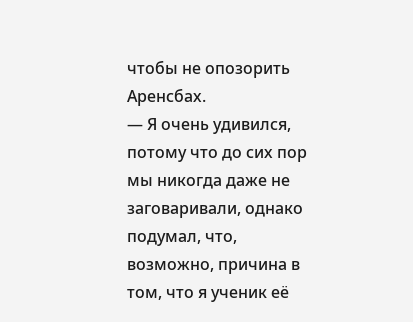чтобы не опозорить Аренсбах.
— Я очень удивился, потому что до сих пор мы никогда даже не заговаривали, однако подумал, что, возможно, причина в том, что я ученик её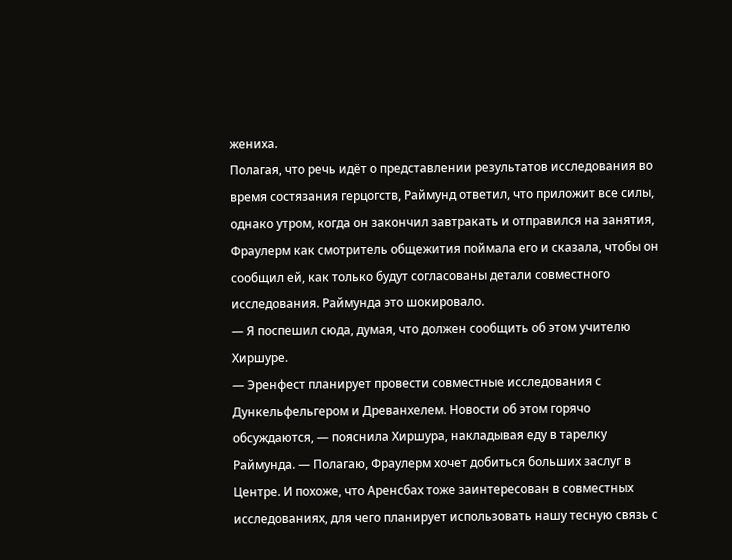жениха.
Полагая, что речь идёт о представлении результатов исследования во время состязания герцогств, Раймунд ответил, что приложит все силы, однако утром, когда он закончил завтракать и отправился на занятия, Фраулерм как смотритель общежития поймала его и сказала, чтобы он сообщил ей, как только будут согласованы детали совместного исследования. Раймунда это шокировало.
— Я поспешил сюда, думая, что должен сообщить об этом учителю Хиршуре.
— Эренфест планирует провести совместные исследования с Дункельфельгером и Древанхелем. Новости об этом горячо обсуждаются, — пояснила Хиршура, накладывая еду в тарелку Раймунда. — Полагаю, Фраулерм хочет добиться больших заслуг в Центре. И похоже, что Аренсбах тоже заинтересован в совместных исследованиях, для чего планирует использовать нашу тесную связь с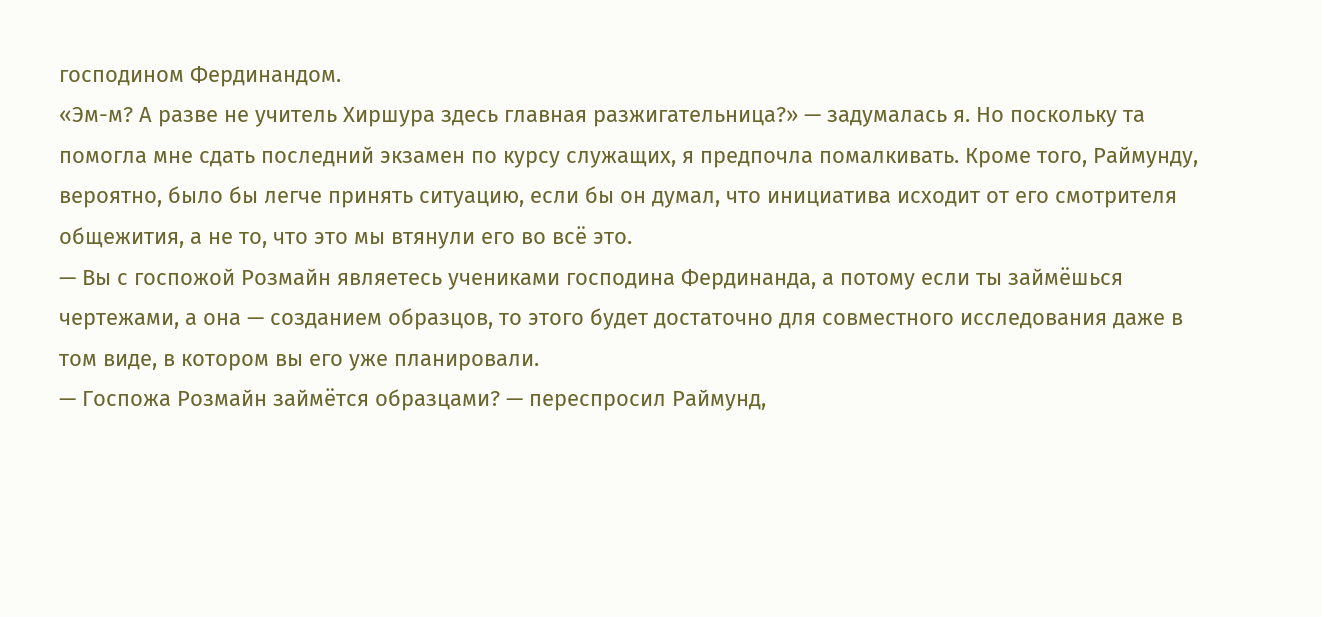господином Фердинандом.
«Эм-м? А разве не учитель Хиршура здесь главная разжигательница?» — задумалась я. Но поскольку та помогла мне сдать последний экзамен по курсу служащих, я предпочла помалкивать. Кроме того, Раймунду, вероятно, было бы легче принять ситуацию, если бы он думал, что инициатива исходит от его смотрителя общежития, а не то, что это мы втянули его во всё это.
— Вы с госпожой Розмайн являетесь учениками господина Фердинанда, а потому если ты займёшься чертежами, а она — созданием образцов, то этого будет достаточно для совместного исследования даже в том виде, в котором вы его уже планировали.
— Госпожа Розмайн займётся образцами? — переспросил Раймунд,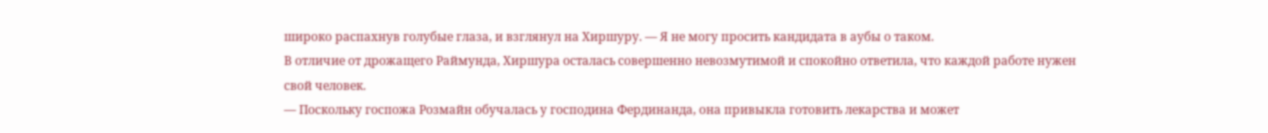широко распахнув голубые глаза, и взглянул на Хиршуру. — Я не могу просить кандидата в аубы о таком.
В отличие от дрожащего Раймунда, Хиршура осталась совершенно невозмутимой и спокойно ответила, что каждой работе нужен свой человек.
— Поскольку госпожа Розмайн обучалась у господина Фердинанда, она привыкла готовить лекарства и может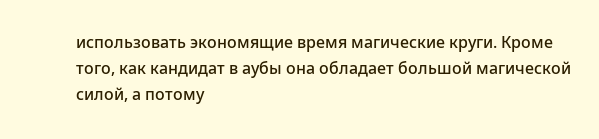использовать экономящие время магические круги. Кроме того, как кандидат в аубы она обладает большой магической силой, а потому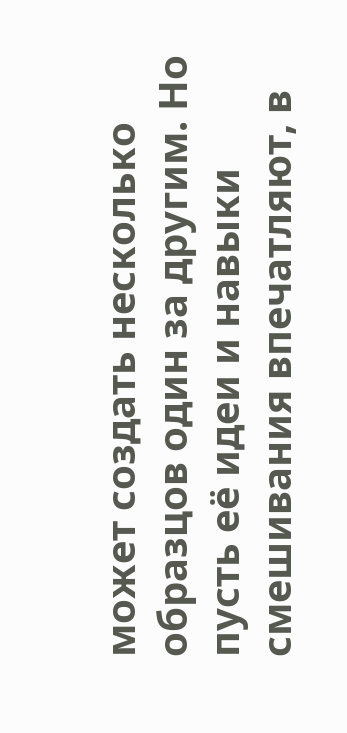может создать несколько образцов один за другим. Но пусть её идеи и навыки смешивания впечатляют, в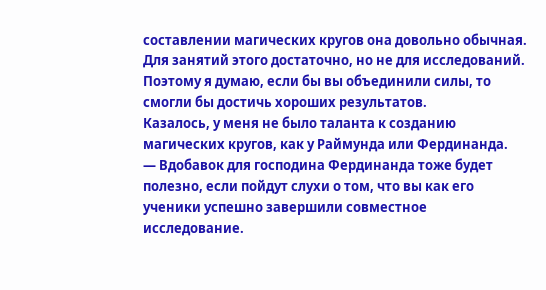составлении магических кругов она довольно обычная. Для занятий этого достаточно, но не для исследований. Поэтому я думаю, если бы вы объединили силы, то смогли бы достичь хороших результатов.
Казалось, у меня не было таланта к созданию магических кругов, как у Раймунда или Фердинанда.
— Вдобавок для господина Фердинанда тоже будет полезно, если пойдут слухи о том, что вы как его ученики успешно завершили совместное исследование.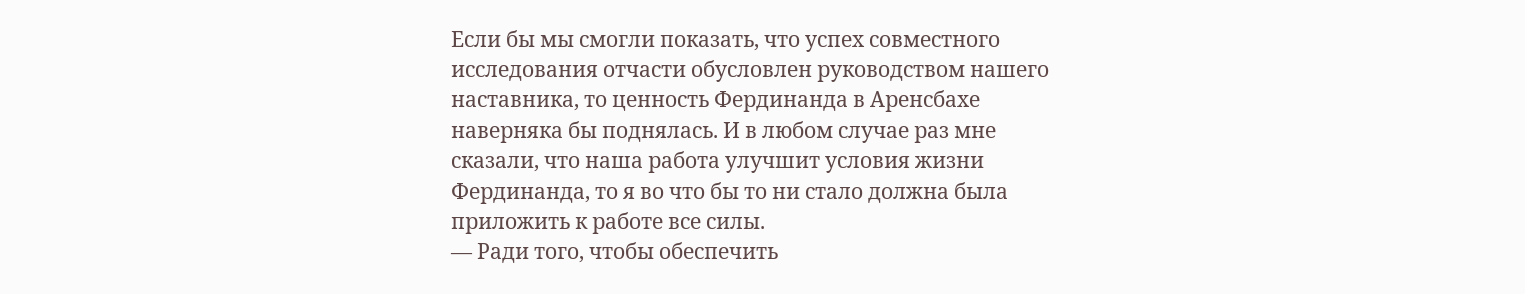Если бы мы смогли показать, что успех совместного исследования отчасти обусловлен руководством нашего наставника, то ценность Фердинанда в Аренсбахе наверняка бы поднялась. И в любом случае раз мне сказали, что наша работа улучшит условия жизни Фердинанда, то я во что бы то ни стало должна была приложить к работе все силы.
— Ради того, чтобы обеспечить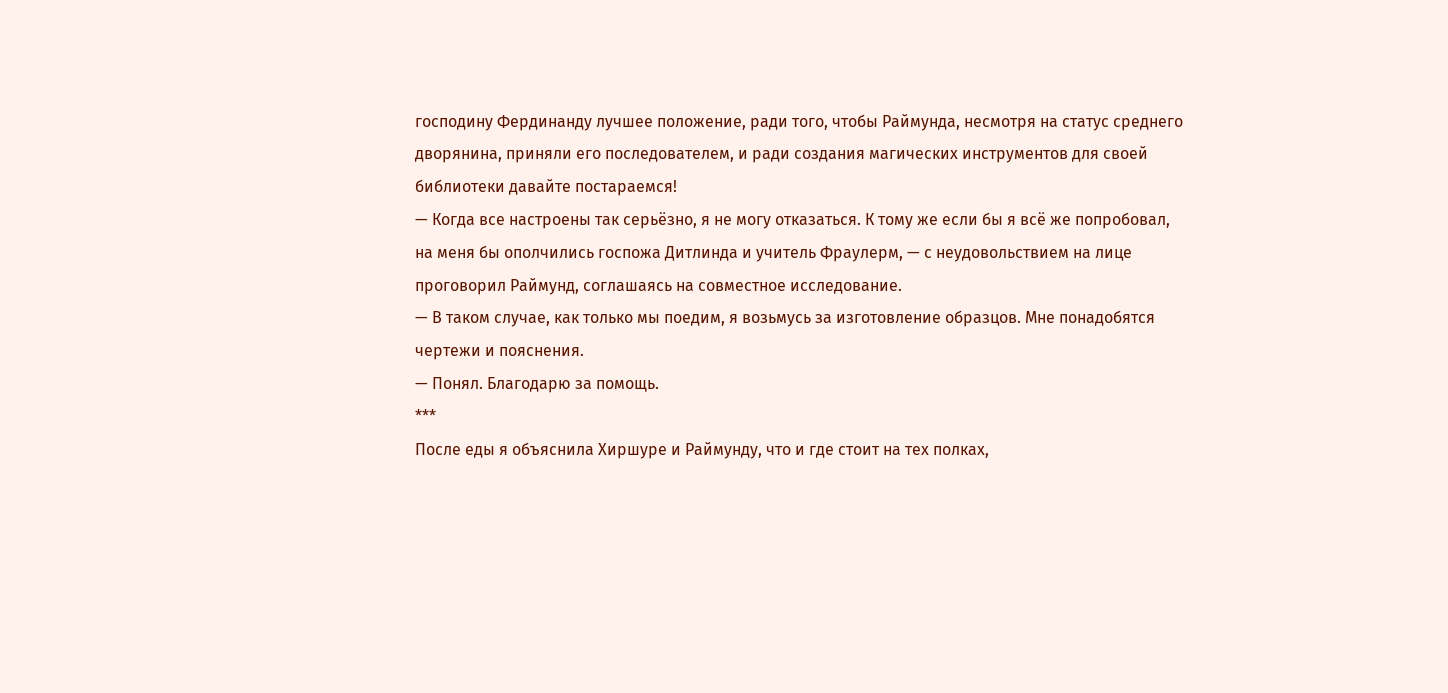господину Фердинанду лучшее положение, ради того, чтобы Раймунда, несмотря на статус среднего дворянина, приняли его последователем, и ради создания магических инструментов для своей библиотеки давайте постараемся!
— Когда все настроены так серьёзно, я не могу отказаться. К тому же если бы я всё же попробовал, на меня бы ополчились госпожа Дитлинда и учитель Фраулерм, — с неудовольствием на лице проговорил Раймунд, соглашаясь на совместное исследование.
— В таком случае, как только мы поедим, я возьмусь за изготовление образцов. Мне понадобятся чертежи и пояснения.
— Понял. Благодарю за помощь.
***
После еды я объяснила Хиршуре и Раймунду, что и где стоит на тех полках,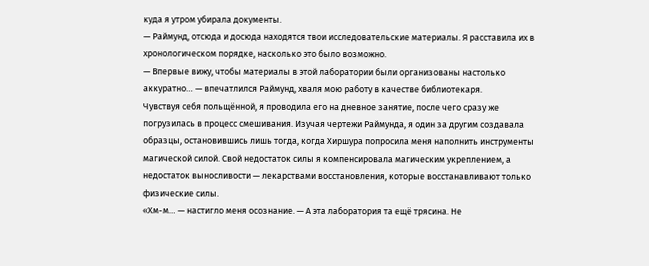куда я утром убирала документы.
— Раймунд, отсюда и досюда находятся твои исследовательские материалы. Я расставила их в хронологическом порядке, насколько это было возможно.
— Впервые вижу, чтобы материалы в этой лаборатории были организованы настолько аккуратно… — впечатлился Раймунд, хваля мою работу в качестве библиотекаря.
Чувствуя себя польщённой, я проводила его на дневное занятие, после чего сразу же погрузилась в процесс смешивания. Изучая чертежи Раймунда, я один за другим создавала образцы, остановившись лишь тогда, когда Хиршура попросила меня наполнить инструменты магической силой. Свой недостаток силы я компенсировала магическим укреплением, а недостаток выносливости — лекарствами восстановления, которые восстанавливают только физические силы.
«Хм-м… — настигло меня осознание. — А эта лаборатория та ещё трясина. Не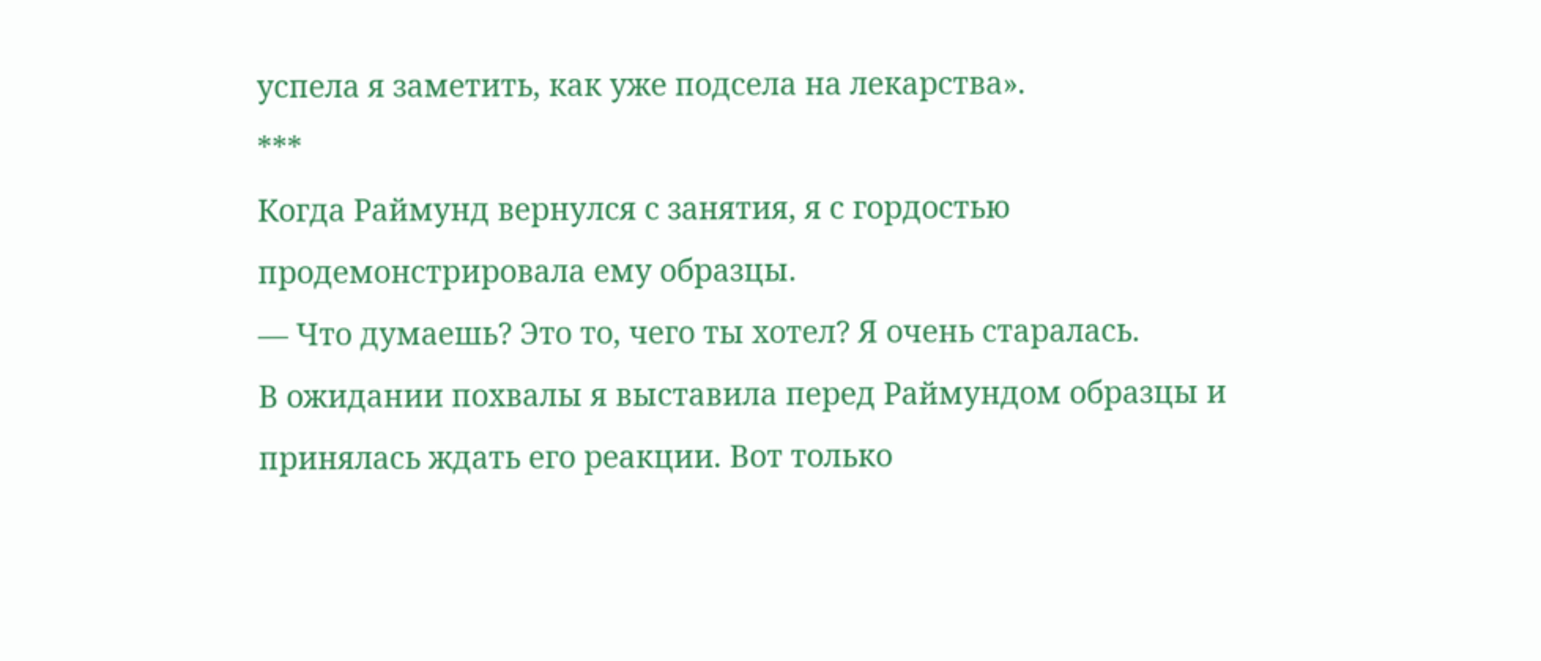успела я заметить, как уже подсела на лекарства».
***
Когда Раймунд вернулся с занятия, я с гордостью продемонстрировала ему образцы.
— Что думаешь? Это то, чего ты хотел? Я очень старалась.
В ожидании похвалы я выставила перед Раймундом образцы и принялась ждать его реакции. Вот только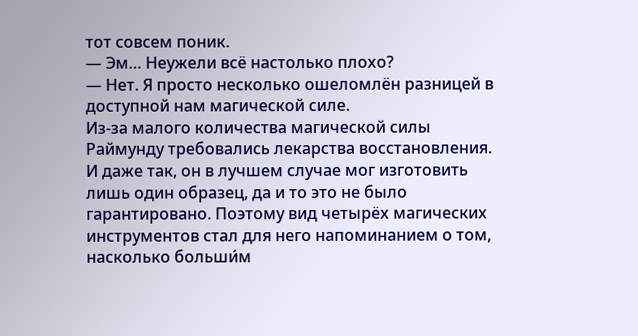тот совсем поник.
— Эм… Неужели всё настолько плохо?
— Нет. Я просто несколько ошеломлён разницей в доступной нам магической силе.
Из-за малого количества магической силы Раймунду требовались лекарства восстановления. И даже так, он в лучшем случае мог изготовить лишь один образец, да и то это не было гарантировано. Поэтому вид четырёх магических инструментов стал для него напоминанием о том, насколько больши́м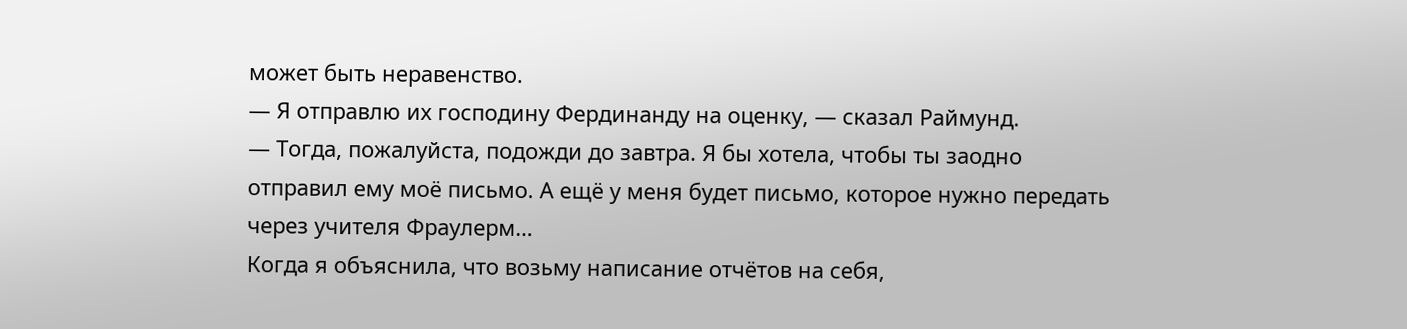может быть неравенство.
— Я отправлю их господину Фердинанду на оценку, — сказал Раймунд.
— Тогда, пожалуйста, подожди до завтра. Я бы хотела, чтобы ты заодно отправил ему моё письмо. А ещё у меня будет письмо, которое нужно передать через учителя Фраулерм…
Когда я объяснила, что возьму написание отчётов на себя,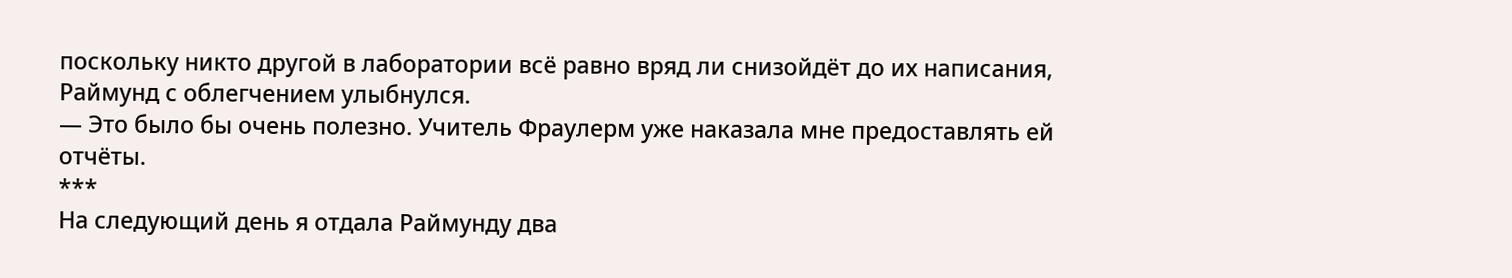поскольку никто другой в лаборатории всё равно вряд ли снизойдёт до их написания, Раймунд с облегчением улыбнулся.
— Это было бы очень полезно. Учитель Фраулерм уже наказала мне предоставлять ей отчёты.
***
На следующий день я отдала Раймунду два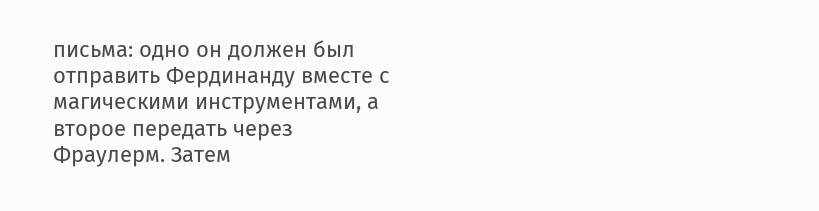письма: одно он должен был отправить Фердинанду вместе с магическими инструментами, а второе передать через Фраулерм. Затем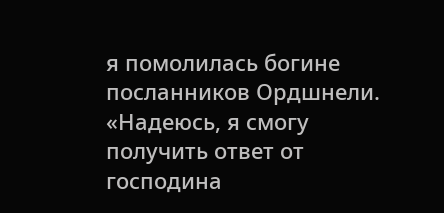я помолилась богине посланников Ордшнели.
«Надеюсь, я смогу получить ответ от господина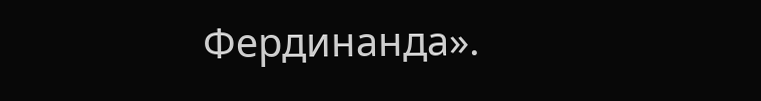Фердинанда».